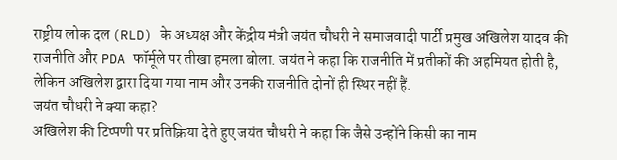राष्ट्रीय लोक दल (RLD) के अध्यक्ष और केंद्रीय मंत्री जयंत चौधरी ने समाजवादी पार्टी प्रमुख अखिलेश यादव की राजनीति और PDA फॉर्मूले पर तीखा हमला बोला. जयंत ने कहा कि राजनीति में प्रतीकों की अहमियत होती है, लेकिन अखिलेश द्वारा दिया गया नाम और उनकी राजनीति दोनों ही स्थिर नहीं हैं.
जयंत चौधरी ने क्या कहा?
अखिलेश की टिप्पणी पर प्रतिक्रिया देते हुए जयंत चौधरी ने कहा कि जैसे उन्होंने किसी का नाम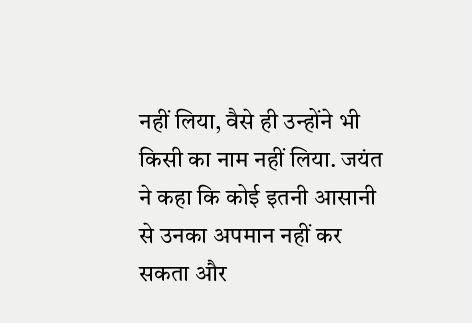नहीं लिया, वैसे ही उन्होंने भी किसी का नाम नहीं लिया. जयंत ने कहा कि कोई इतनी आसानी से उनका अपमान नहीं कर सकता और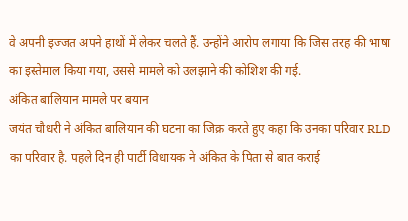वे अपनी इज्जत अपने हाथों में लेकर चलते हैं. उन्होंने आरोप लगाया कि जिस तरह की भाषा का इस्तेमाल किया गया, उससे मामले को उलझाने की कोशिश की गई.
अंकित बालियान मामले पर बयान
जयंत चौधरी ने अंकित बालियान की घटना का जिक्र करते हुए कहा कि उनका परिवार RLD का परिवार है. पहले दिन ही पार्टी विधायक ने अंकित के पिता से बात कराई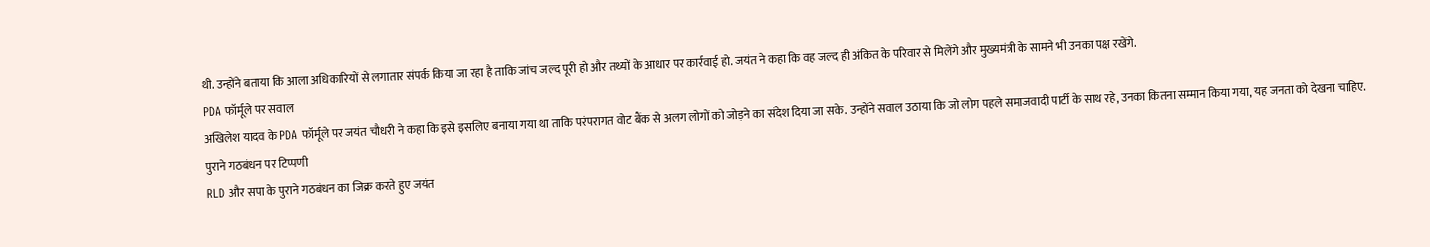थी. उन्होंने बताया कि आला अधिकारियों से लगातार संपर्क किया जा रहा है ताकि जांच जल्द पूरी हो और तथ्यों के आधार पर कार्रवाई हो. जयंत ने कहा कि वह जल्द ही अंकित के परिवार से मिलेंगे और मुख्यमंत्री के सामने भी उनका पक्ष रखेंगे.
PDA फॉर्मूले पर सवाल
अखिलेश यादव के PDA फॉर्मूले पर जयंत चौधरी ने कहा कि इसे इसलिए बनाया गया था ताकि परंपरागत वोट बैंक से अलग लोगों को जोड़ने का संदेश दिया जा सके. उन्होंने सवाल उठाया कि जो लोग पहले समाजवादी पार्टी के साथ रहे, उनका कितना सम्मान किया गया, यह जनता को देखना चाहिए.
पुराने गठबंधन पर टिप्पणी
RLD और सपा के पुराने गठबंधन का जिक्र करते हुए जयंत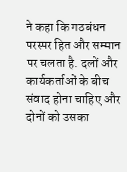ने कहा कि गठबंधन परस्पर हित और सम्मान पर चलता है. दलों और कार्यकर्ताओं के बीच संवाद होना चाहिए और दोनों को उसका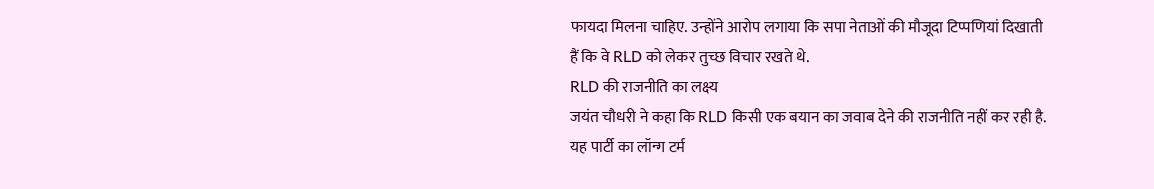फायदा मिलना चाहिए. उन्होंने आरोप लगाया कि सपा नेताओं की मौजूदा टिप्पणियां दिखाती हैं कि वे RLD को लेकर तुच्छ विचार रखते थे.
RLD की राजनीति का लक्ष्य
जयंत चौधरी ने कहा कि RLD किसी एक बयान का जवाब देने की राजनीति नहीं कर रही है. यह पार्टी का लॉन्ग टर्म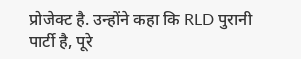प्रोजेक्ट है. उन्होंने कहा कि RLD पुरानी पार्टी है, पूरे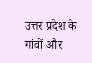उत्तर प्रदेश के गांवों और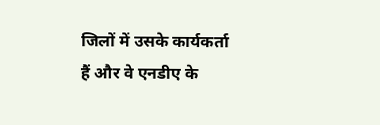जिलों में उसके कार्यकर्ता हैं और वे एनडीए के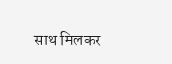साथ मिलकर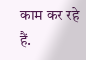काम कर रहे हैं.